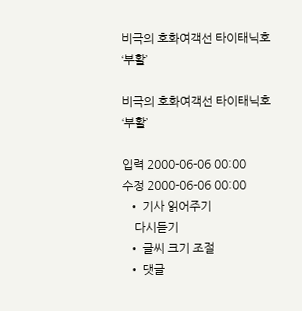비극의 호화여객선 타이태닉호 ‘부활’

비극의 호화여객선 타이태닉호 ‘부활’

입력 2000-06-06 00:00
수정 2000-06-06 00:00
  • 기사 읽어주기
    다시듣기
  • 글씨 크기 조절
  • 댓글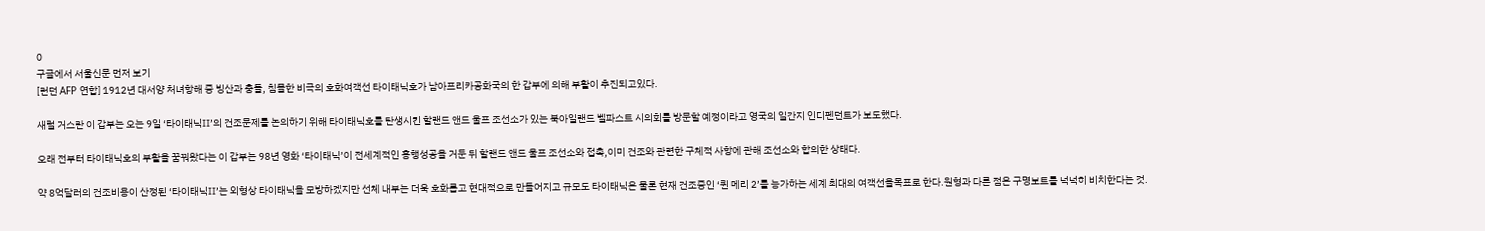0
구글에서 서울신문 먼저 보기
[런던 AFP 연합] 1912년 대서양 처녀항해 중 빙산과 충돌, 침몰한 비극의 호화여객선 타이태닉호가 남아프리카공화국의 한 갑부에 의해 부활이 추진되고있다.

새럴 거스란 이 갑부는 오는 9일 ‘타이태닉Ⅱ’의 건조문제를 논의하기 위해 타이태닉호를 탄생시킨 할랜드 앤드 울프 조선소가 있는 북아일랜드 벨파스트 시의회를 방문할 예정이라고 영국의 일간지 인디펜던트가 보도했다.

오래 전부터 타이태닉호의 부활을 꿈꿔왔다는 이 갑부는 98년 영화 ‘타이태닉’이 전세계적인 흥행성공을 거둔 뒤 할랜드 앤드 울프 조선소와 접촉,이미 건조와 관련한 구체적 사항에 관해 조선소와 합의한 상태다.

약 8억달러의 건조비용이 산정된 ‘타이태닉Ⅱ’는 외형상 타이태닉을 모방하겠지만 선체 내부는 더욱 호화롭고 현대적으로 만들어지고 규모도 타이태닉은 물론 현재 건조중인 ‘퀸 메리 2’를 능가하는 세계 최대의 여객선을목표로 한다.원형과 다른 점은 구명보트를 넉넉히 비치한다는 것.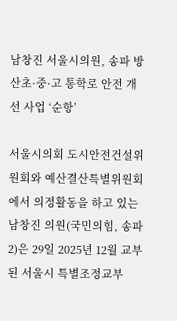남창진 서울시의원, 송파 방산초·중·고 통학로 안전 개선 사업 ‘순항’

서울시의회 도시안전건설위원회와 예산결산특별위원회에서 의정활동을 하고 있는 남창진 의원(국민의힘, 송파2)은 29일 2025년 12월 교부된 서울시 특별조정교부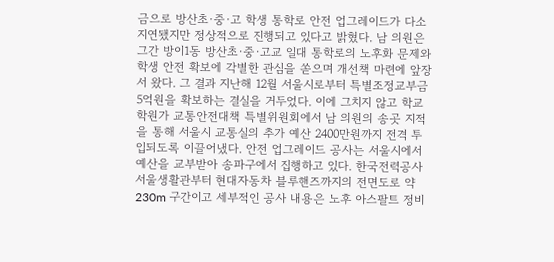금으로 방산초·중·고 학생 통학로 안전 업그레이드가 다소 지연됐지만 정상적으로 진행되고 있다고 밝혔다. 남 의원은 그간 방이1동 방산초·중·고교 일대 통학로의 노후화 문제와 학생 안전 확보에 각별한 관심을 쏟으며 개선책 마련에 앞장서 왔다. 그 결과 지난해 12월 서울시로부터 특별조정교부금 5억원을 확보하는 결실을 거두었다. 이에 그치지 않고 학교학원가 교통안전대책 특별위원회에서 남 의원의 송곳 지적을 통해 서울시 교통실의 추가 예산 2400만원까지 전격 투입되도록 이끌어냈다. 안전 업그레이드 공사는 서울시에서 예산을 교부받아 송파구에서 집행하고 있다. 한국전력공사 서울생활관부터 현대자동차 블루핸즈까지의 전면도로 약 230m 구간이고 세부적인 공사 내용은 노후 아스팔트 정비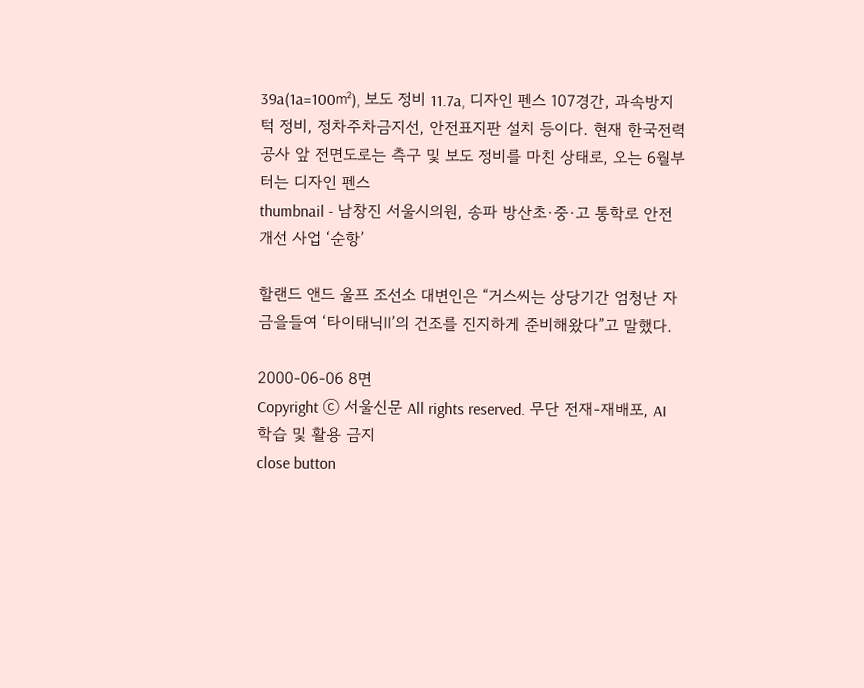39a(1a=100㎡), 보도 정비 11.7a, 디자인 펜스 107경간, 과속방지턱 정비, 정차주차금지선, 안전표지판 설치 등이다. 현재 한국전력공사 앞 전면도로는 측구 및 보도 정비를 마친 상태로, 오는 6월부터는 디자인 펜스
thumbnail - 남창진 서울시의원, 송파 방산초·중·고 통학로 안전 개선 사업 ‘순항’

할랜드 앤드 울프 조선소 대변인은 “거스씨는 상당기간 엄청난 자금을들여 ‘타이태닉Ⅱ’의 건조를 진지하게 준비해왔다”고 말했다.

2000-06-06 8면
Copyright ⓒ 서울신문 All rights reserved. 무단 전재-재배포, AI 학습 및 활용 금지
close button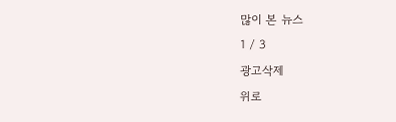많이 본 뉴스
1 / 3
광고삭제
위로